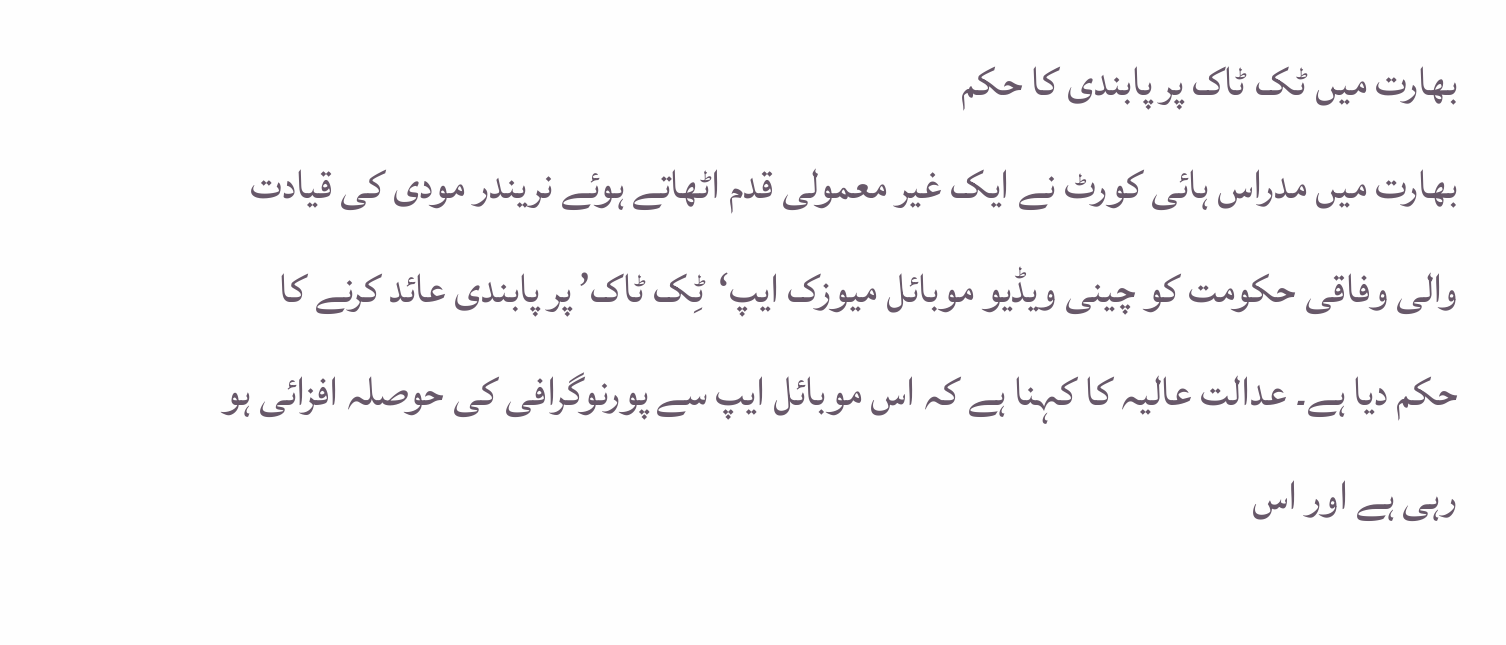بھارت میں ٹک ٹاک پر پابندی کا حکم
بھارت میں مدراس ہائی کورٹ نے ایک غیر معمولی قدم اٹھاتے ہوئے نریندر مودی کی قیادت والی وفاقی حکومت کو چینی ویڈیو موبائل میوزک ایپ‘ٹِک ٹاک’ پر پابندی عائد کرنے کا حکم دیا ہے۔ عدالت عالیہ کا کہنا ہے کہ اس موبائل ایپ سے پورنوگرافی کی حوصلہ افزائی ہو رہی ہے اور اس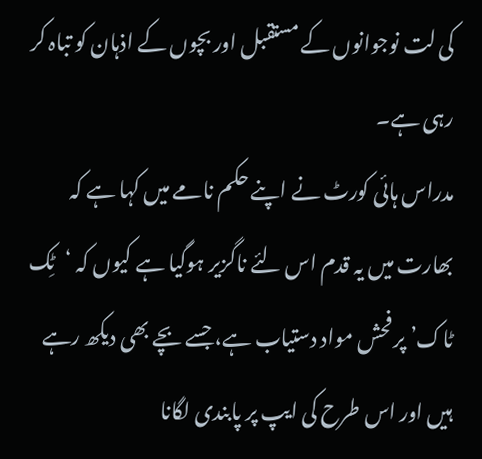کی لت نوجوانوں کے مستقبل اور بچوں کے اذہان کو تباہ کر رہی ہے۔
مدراس ہائی کورٹ نے اپنے حکم نامے میں کہا ہے کہ بھارت میں یہ قدم اس لئے ناگزیر ہوگیا ہے کیوں کہ ‘ٹِک ٹاک’ پر فحش مواد دستیاب ہے، جسے بچے بھی دیکھ رہے ہیں اور اس طرح کی ایپ پر پابندی لگانا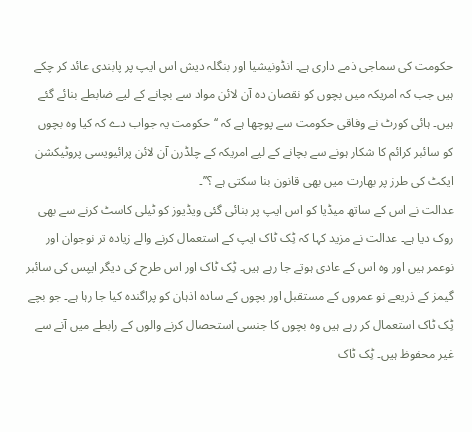حکومت کی سماجی ذمے داری ہے۔ انڈونیشیا اور بنگلہ دیش اس ایپ پر پابندی عائد کر چکے ہیں جب کہ امریکہ میں بچوں کو نقصان دہ آن لائن مواد سے بچانے کے لیے ضابطے بنائے گئے ہیں۔ ہائی کورٹ نے وفاقی حکومت سے پوچھا ہے کہ ‘‘حکومت یہ جواب دے کہ کیا وہ بچوں کو سائبر کرائم کا شکار ہونے سے بچانے کے لیے امریکہ کے چلڈرن آن لائن پرائیویسی پروٹیکشن ایکٹ کی طرز پر بھارت میں بھی قانون بنا سکتی ہے ؟’’۔
عدالت نے اس کے ساتھ میڈیا کو اس ایپ پر بنائی گئی ویڈیوز کو ٹیلی کاسٹ کرنے سے بھی روک دیا ہے۔ عدالت نے مزید کہا کہ ٹِک ٹاک ایپ کے استعمال کرنے والے زیادہ تر نوجوان اور نوعمر ہیں اور وہ اس کے عادی ہوتے جا رہے ہیں۔ ٹِک ٹاک اور اس طرح کی دیگر ایپس کی سائبر گیمز کے ذریعے نو عمروں کے مستقبل اور بچوں کے سادہ اذہان کو پراگندہ کیا جا رہا ہے۔ جو بچے ٹِک ٹاک استعمال کر رہے ہیں وہ بچوں کا جنسی استحصال کرنے والوں کے رابطے میں آنے سے غیر محفوظ ہیں۔ ٹِک ٹاک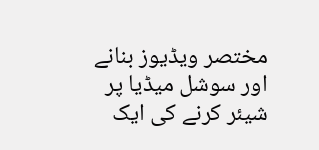مختصر ویڈیوز بنانے اور سوشل میڈیا پر شیئر کرنے کی ایک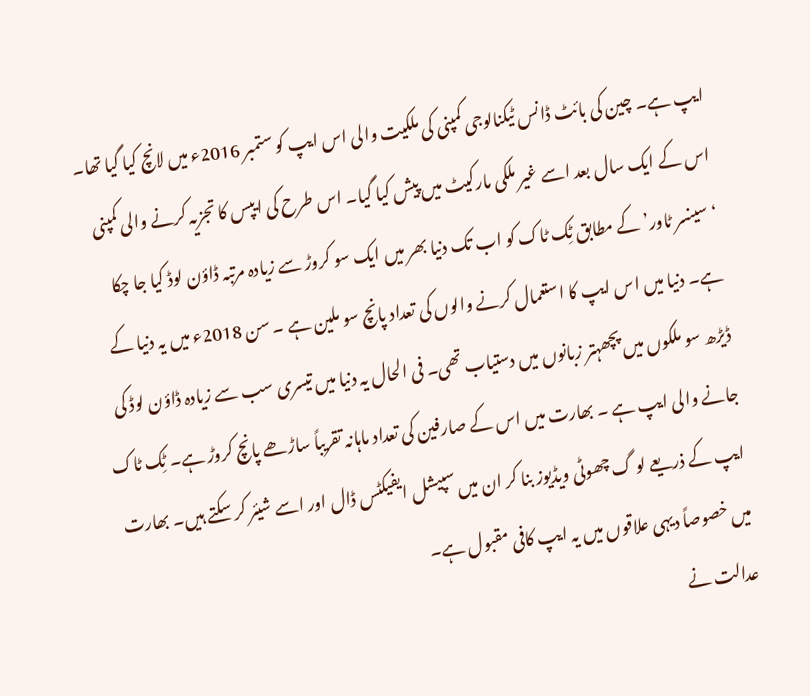ایپ ہے۔ چین کی بائٹ ڈانس ٹیکنالوجی کمپنی کی ملکیت والی اس ایپ کو ستمبر 2016ء میں لانچ کیا گیا تھا۔ اس کے ایک سال بعد اسے غیر ملکی مارکیٹ میں پیش کیا گیا۔ اس طرح کی ایپس کا تجزیہ کرنے والی کمپنی ‘سینسر ٹاور’ کے مطابق ٹِک ٹاک کو اب تک دنیا بھر میں ایک سو کروڑ سے زیادہ مرتبہ ڈاؤن لوڈ کیا جا چکا ہے۔ دنیا میں اس ایپ کا استعمال کرنے والوں کی تعداد پانچ سو ملین ہے ۔ سن 2018ء میں یہ دنیا کے ڈیڑھ سو ملکوں میں پچھہتر زبانوں میں دستیاب تھی۔ فی الحال یہ دنیا میں تیسری سب سے زیادہ ڈاؤن لوڈ کی جانے والی ایپ ہے ۔ بھارت میں اس کے صارفین کی تعداد ماہانہ تقریباً ساڑھے پانچ کروڑ ہے۔ ٹِک ٹاک ایپ کے ذریعے لو گ چھوٹی ویڈیوز بنا کر ان میں سپیشل ایفیکٹس ڈال اور اسے شیئر کر سکتے ہیں۔ بھارت میں خصوصاً دیہی علاقوں میں یہ ایپ کافی مقبول ہے۔
عدالت نے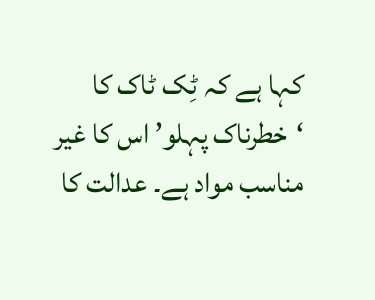کہا ہے کہ ٹِک ٹاک کا ‘خطرناک پہلو’ اس کا غیر مناسب مواد ہے۔ عدالت کا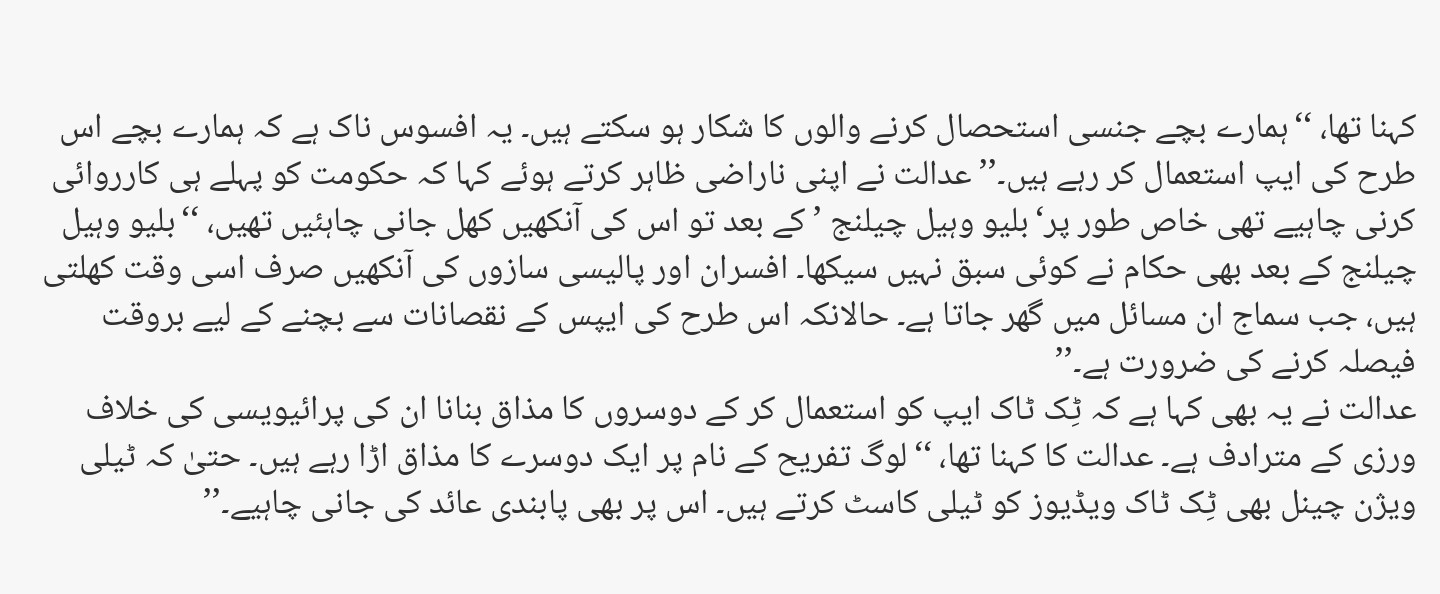کہنا تھا، ‘‘ہمارے بچے جنسی استحصال کرنے والوں کا شکار ہو سکتے ہیں۔ یہ افسوس ناک ہے کہ ہمارے بچے اس طرح کی ایپ استعمال کر رہے ہیں۔’’ عدالت نے اپنی ناراضی ظاہر کرتے ہوئے کہا کہ حکومت کو پہلے ہی کارروائی کرنی چاہیے تھی خاص طور پر‘بلیو وہیل چیلنج ’ کے بعد تو اس کی آنکھیں کھل جانی چاہئیں تھیں، ‘‘بلیو وہیل چیلنج کے بعد بھی حکام نے کوئی سبق نہیں سیکھا۔ افسران اور پالیسی سازوں کی آنکھیں صرف اسی وقت کھلتی ہیں، جب سماج ان مسائل میں گھر جاتا ہے۔ حالانکہ اس طرح کی ایپس کے نقصانات سے بچنے کے لیے بروقت فیصلہ کرنے کی ضرورت ہے۔’’
عدالت نے یہ بھی کہا ہے کہ ٹِک ٹاک ایپ کو استعمال کر کے دوسروں کا مذاق بنانا ان کی پرائیویسی کی خلاف ورزی کے مترادف ہے۔ عدالت کا کہنا تھا، ‘‘لوگ تفریح کے نام پر ایک دوسرے کا مذاق اڑا رہے ہیں۔ حتیٰ کہ ٹیلی ویژن چینل بھی ٹِک ٹاک ویڈیوز کو ٹیلی کاسٹ کرتے ہیں۔ اس پر بھی پابندی عائد کی جانی چاہیے۔’’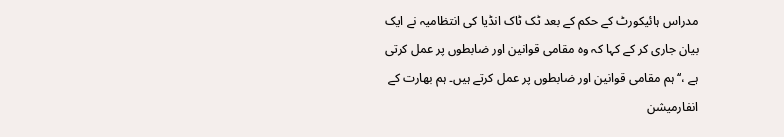مدراس ہائیکورٹ کے حکم کے بعد ٹک ٹاک انڈیا کی انتظامیہ نے ایک بیان جاری کر کے کہا کہ وہ مقامی قوانین اور ضابطوں پر عمل کرتی ہے ،‘‘ہم مقامی قوانین اور ضابطوں پر عمل کرتے ہیں۔ ہم بھارت کے انفارمیشن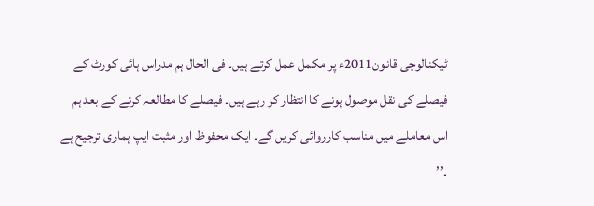ٹیکنالوجی قانون2011ء پر مکمل عمل کرتے ہیں۔ فی الحال ہم مدراس ہائی کورٹ کے فیصلے کی نقل موصول ہونے کا انتظار کر رہے ہیں۔ فیصلے کا مطالعہ کرنے کے بعد ہم اس معاملے میں مناسب کارروائی کریں گے۔ ایک محفوظ اور مثبت ایپ ہماری ترجیح ہے ۔’’